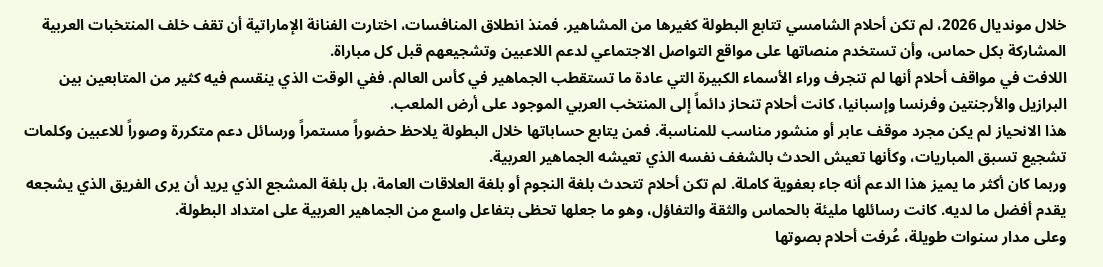خلال مونديال 2026، لم تكن أحلام الشامسي تتابع البطولة كغيرها من المشاهير. فمنذ انطلاق المنافسات، اختارت الفنانة الإماراتية أن تقف خلف المنتخبات العربية المشاركة بكل حماس، وأن تستخدم منصاتها على مواقع التواصل الاجتماعي لدعم اللاعبين وتشجيعهم قبل كل مباراة.
اللافت في مواقف أحلام أنها لم تنجرف وراء الأسماء الكبيرة التي عادة ما تستقطب الجماهير في كأس العالم. ففي الوقت الذي ينقسم فيه كثير من المتابعين بين البرازيل والأرجنتين وفرنسا وإسبانيا، كانت أحلام تنحاز دائماً إلى المنتخب العربي الموجود على أرض الملعب.
هذا الانحياز لم يكن مجرد موقف عابر أو منشور مناسب للمناسبة. فمن يتابع حساباتها خلال البطولة يلاحظ حضوراً مستمراً ورسائل دعم متكررة وصوراً للاعبين وكلمات تشجيع تسبق المباريات، وكأنها تعيش الحدث بالشغف نفسه الذي تعيشه الجماهير العربية.
وربما كان أكثر ما يميز هذا الدعم أنه جاء بعفوية كاملة. لم تكن أحلام تتحدث بلغة النجوم أو بلغة العلاقات العامة، بل بلغة المشجع الذي يريد أن يرى الفريق الذي يشجعه يقدم أفضل ما لديه. كانت رسائلها مليئة بالحماس والثقة والتفاؤل، وهو ما جعلها تحظى بتفاعل واسع من الجماهير العربية على امتداد البطولة.
وعلى مدار سنوات طويلة، عُرفت أحلام بصوتها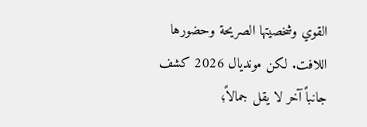القوي وشخصيتها الصريحة وحضورها اللافت. لكن مونديال 2026 كشف جانباً آخر لا يقل جمالاً؛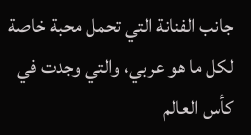جانب الفنانة التي تحمل محبة خاصة لكل ما هو عربي، والتي وجدت في كأس العالم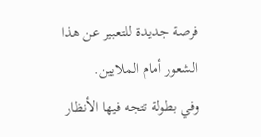فرصة جديدة للتعبير عن هذا الشعور أمام الملايين.
وفي بطولة تتجه فيها الأنظار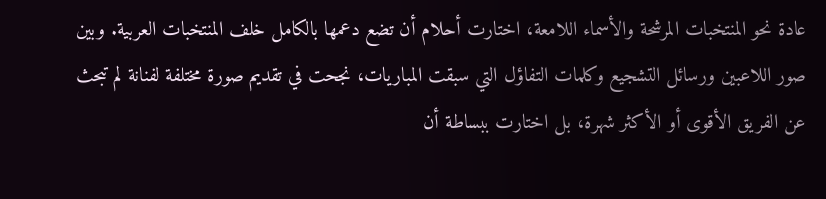عادة نحو المنتخبات المرشحة والأسماء اللامعة، اختارت أحلام أن تضع دعمها بالكامل خلف المنتخبات العربية. وبين صور اللاعبين ورسائل التشجيع وكلمات التفاؤل التي سبقت المباريات، نجحت في تقديم صورة مختلفة لفنانة لم تبحث عن الفريق الأقوى أو الأكثر شهرة، بل اختارت ببساطة أن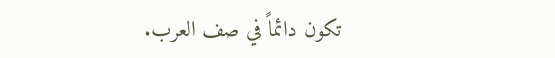تكون دائماً في صف العرب.